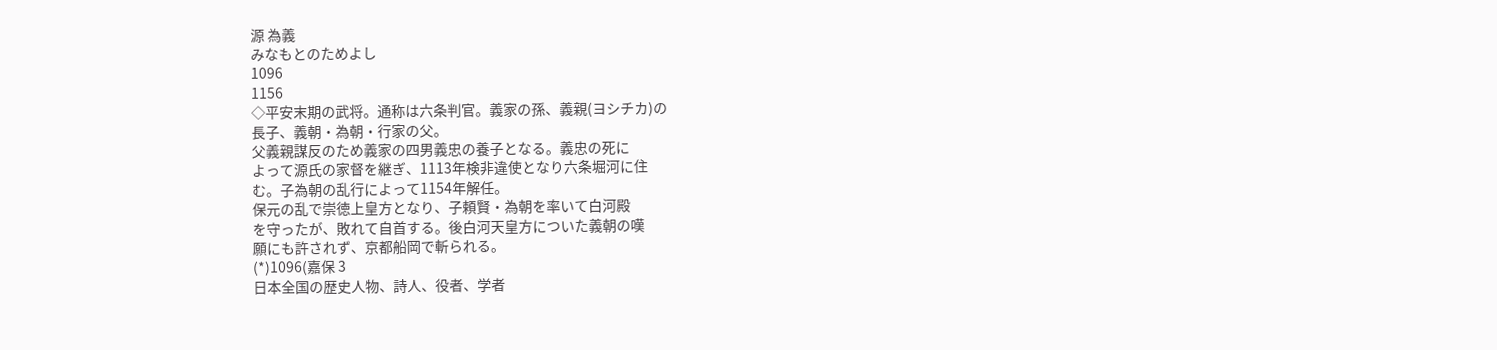源 為義
みなもとのためよし
1096
1156
◇平安末期の武将。通称は六条判官。義家の孫、義親(ヨシチカ)の
長子、義朝・為朝・行家の父。
父義親謀反のため義家の四男義忠の養子となる。義忠の死に
よって源氏の家督を継ぎ、1113年検非違使となり六条堀河に住
む。子為朝の乱行によって1154年解任。
保元の乱で崇徳上皇方となり、子頼賢・為朝を率いて白河殿
を守ったが、敗れて自首する。後白河天皇方についた義朝の嘆
願にも許されず、京都船岡で斬られる。
(*)1096(嘉保 3
日本全国の歴史人物、詩人、役者、学者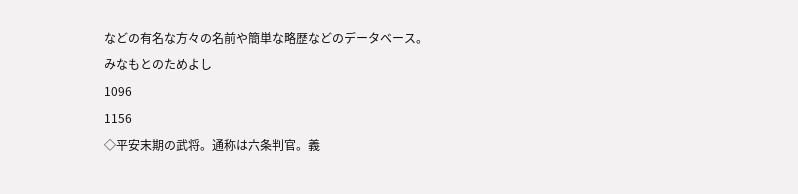などの有名な方々の名前や簡単な略歴などのデータベース。
みなもとのためよし
1096
1156
◇平安末期の武将。通称は六条判官。義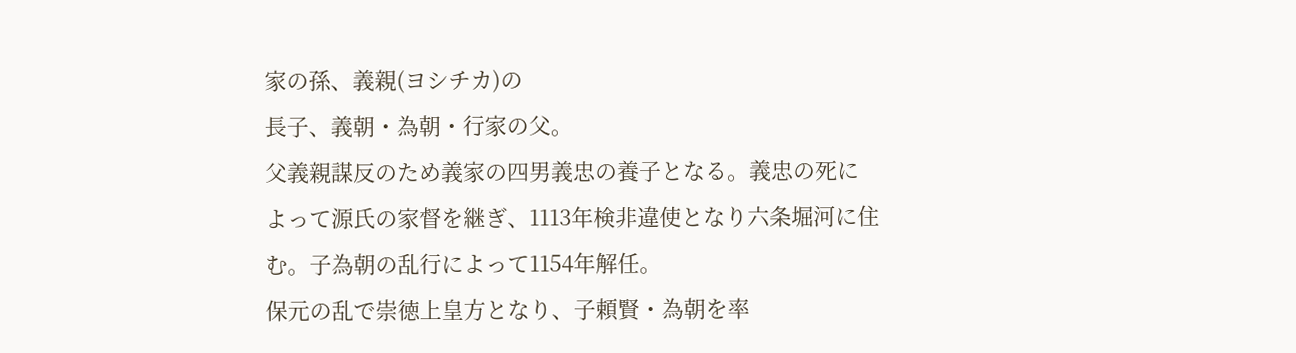家の孫、義親(ヨシチカ)の
長子、義朝・為朝・行家の父。
父義親謀反のため義家の四男義忠の養子となる。義忠の死に
よって源氏の家督を継ぎ、1113年検非違使となり六条堀河に住
む。子為朝の乱行によって1154年解任。
保元の乱で崇徳上皇方となり、子頼賢・為朝を率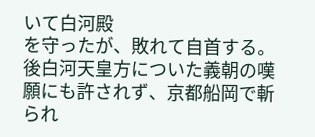いて白河殿
を守ったが、敗れて自首する。後白河天皇方についた義朝の嘆
願にも許されず、京都船岡で斬られ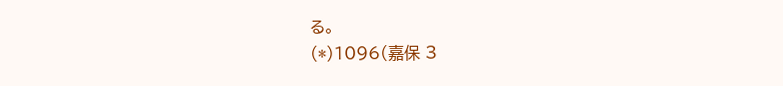る。
(*)1096(嘉保 3